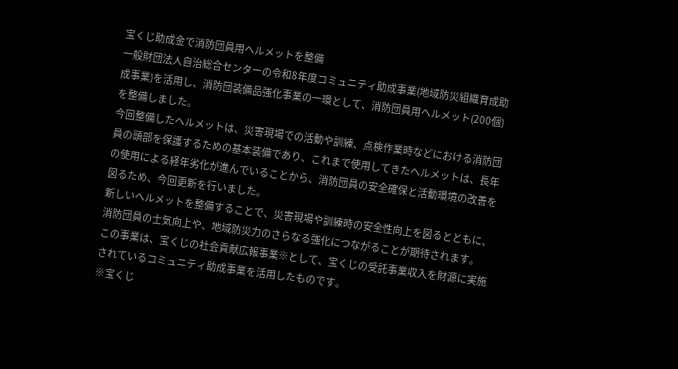宝くじ助成金で消防団員用ヘルメットを整備
一般財団法人自治総合センターの令和8年度コミュニティ助成事業(地域防災組織育成助成事業)を活用し、消防団装備品強化事業の一環として、消防団員用ヘルメット(200個)を整備しました。
今回整備したヘルメットは、災害現場での活動や訓練、点検作業時などにおける消防団員の頭部を保護するための基本装備であり、これまで使用してきたヘルメットは、長年の使用による経年劣化が進んでいることから、消防団員の安全確保と活動環境の改善を図るため、今回更新を行いました。
新しいヘルメットを整備することで、災害現場や訓練時の安全性向上を図るとともに、消防団員の士気向上や、地域防災力のさらなる強化につながることが期待されます。
この事業は、宝くじの社会貢献広報事業※として、宝くじの受託事業収入を財源に実施されているコミュニティ助成事業を活用したものです。
※宝くじ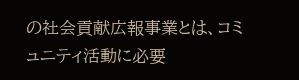の社会貢献広報事業とは、コミュニティ活動に必要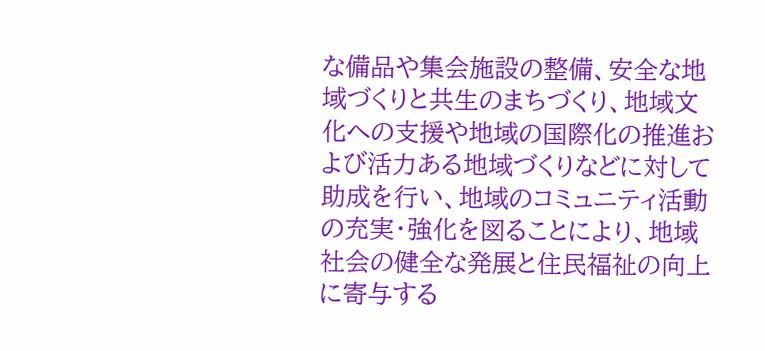な備品や集会施設の整備、安全な地域づくりと共生のまちづくり、地域文化への支援や地域の国際化の推進および活力ある地域づくりなどに対して助成を行い、地域のコミュニティ活動の充実・強化を図ることにより、地域社会の健全な発展と住民福祉の向上に寄与する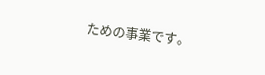ための事業です。